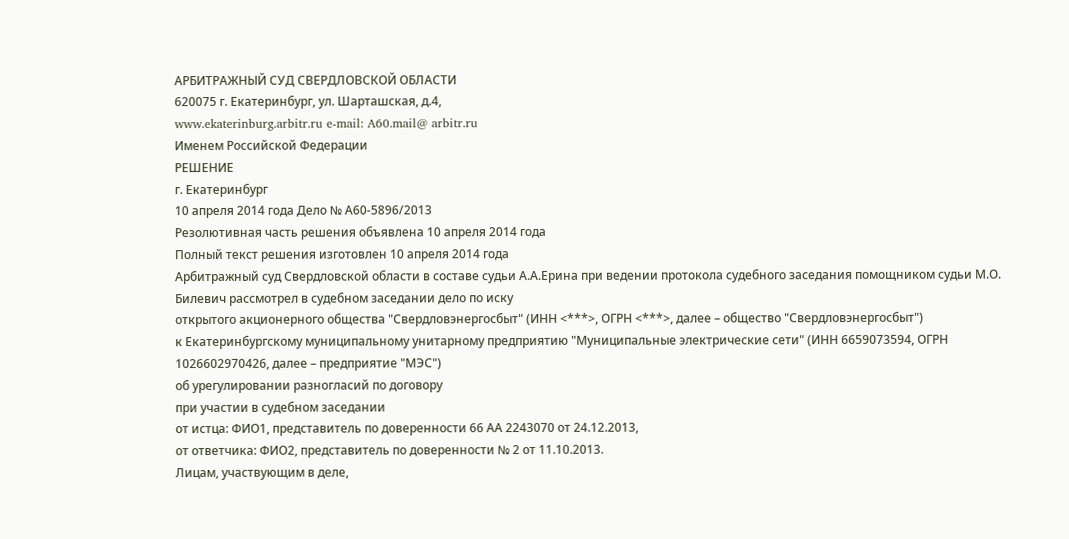АРБИТРАЖНЫЙ СУД СВЕРДЛОВСКОЙ ОБЛАСТИ
620075 г. Екатеринбург, ул. Шарташская, д.4,
www.ekaterinburg.arbitr.ru e-mail: A60.mail@ arbitr.ru
Именем Российской Федерации
РЕШЕНИЕ
г. Екатеринбург
10 апреля 2014 года Дело № А60-5896/2013
Резолютивная часть решения объявлена 10 апреля 2014 года
Полный текст решения изготовлен 10 апреля 2014 года
Арбитражный суд Свердловской области в составе судьи А.А.Ерина при ведении протокола судебного заседания помощником судьи М.О. Билевич рассмотрел в судебном заседании дело по иску
открытого акционерного общества "Свердловэнергосбыт" (ИНН <***>, ОГРН <***>, далее – общество "Свердловэнергосбыт")
к Екатеринбургскому муниципальному унитарному предприятию "Муниципальные электрические сети" (ИНН 6659073594, ОГРН 1026602970426, далее – предприятие "МЭС")
об урегулировании разногласий по договору
при участии в судебном заседании
от истца: ФИО1, представитель по доверенности 66 АА 2243070 от 24.12.2013,
от ответчика: ФИО2, представитель по доверенности № 2 от 11.10.2013.
Лицам, участвующим в деле,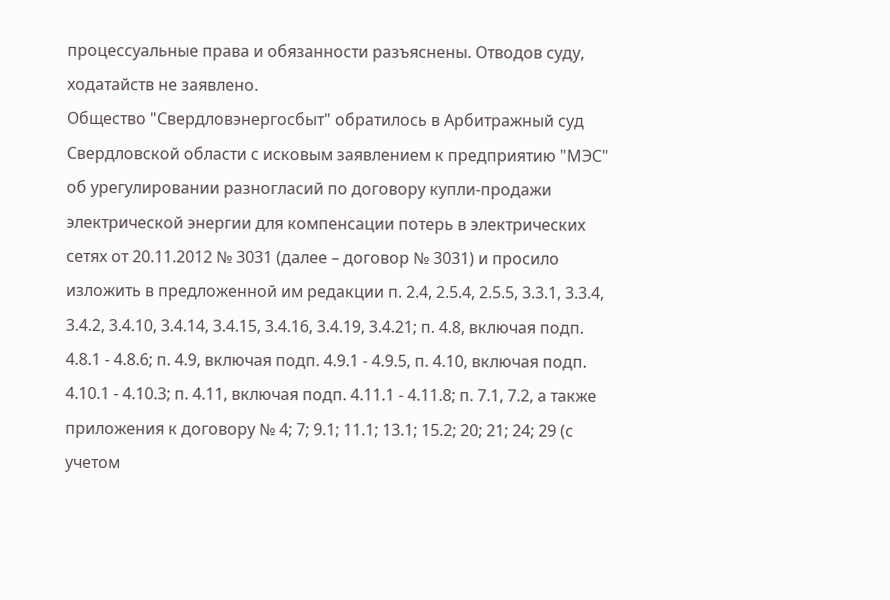процессуальные права и обязанности разъяснены. Отводов суду, ходатайств не заявлено.
Общество "Свердловэнергосбыт" обратилось в Арбитражный суд Свердловской области с исковым заявлением к предприятию "МЭС" об урегулировании разногласий по договору купли-продажи электрической энергии для компенсации потерь в электрических сетях от 20.11.2012 № 3031 (далее – договор № 3031) и просило изложить в предложенной им редакции п. 2.4, 2.5.4, 2.5.5, 3.3.1, 3.3.4, 3.4.2, 3.4.10, 3.4.14, 3.4.15, 3.4.16, 3.4.19, 3.4.21; п. 4.8, включая подп. 4.8.1 - 4.8.6; п. 4.9, включая подп. 4.9.1 - 4.9.5, п. 4.10, включая подп. 4.10.1 - 4.10.3; п. 4.11, включая подп. 4.11.1 - 4.11.8; п. 7.1, 7.2, а также приложения к договору № 4; 7; 9.1; 11.1; 13.1; 15.2; 20; 21; 24; 29 (с учетом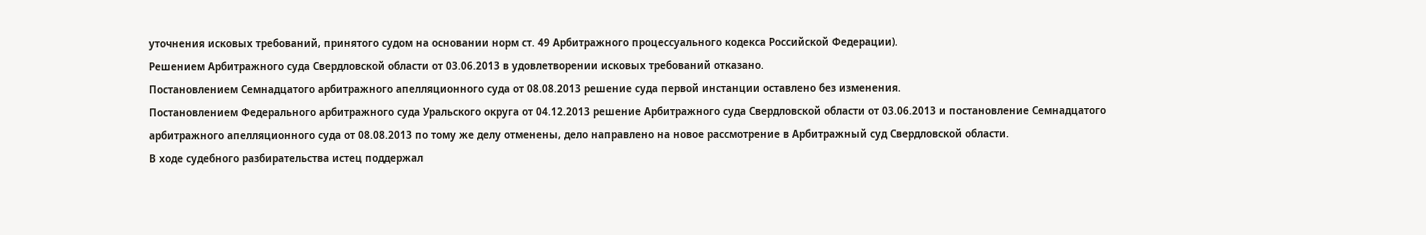уточнения исковых требований, принятого судом на основании норм ст. 49 Арбитражного процессуального кодекса Российской Федерации).
Решением Арбитражного суда Свердловской области от 03.06.2013 в удовлетворении исковых требований отказано.
Постановлением Семнадцатого арбитражного апелляционного суда от 08.08.2013 решение суда первой инстанции оставлено без изменения.
Постановлением Федерального арбитражного суда Уральского округа от 04.12.2013 решение Арбитражного суда Свердловской области от 03.06.2013 и постановление Семнадцатого арбитражного апелляционного суда от 08.08.2013 по тому же делу отменены, дело направлено на новое рассмотрение в Арбитражный суд Свердловской области.
В ходе судебного разбирательства истец поддержал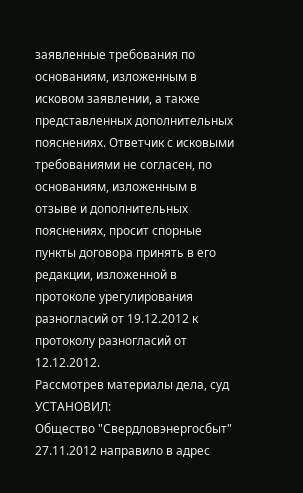заявленные требования по основаниям, изложенным в исковом заявлении, а также представленных дополнительных пояснениях. Ответчик с исковыми требованиями не согласен, по основаниям, изложенным в отзыве и дополнительных пояснениях, просит спорные пункты договора принять в его редакции, изложенной в протоколе урегулирования разногласий от 19.12.2012 к протоколу разногласий от 12.12.2012.
Рассмотрев материалы дела, суд
УСТАНОВИЛ:
Общество "Свердловэнергосбыт" 27.11.2012 направило в адрес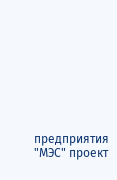предприятия "МЭС" проект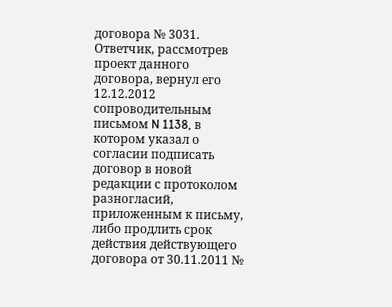договора № 3031.
Ответчик, рассмотрев проект данного договора, вернул его 12.12.2012 сопроводительным письмом N 1138, в котором указал о согласии подписать договор в новой редакции с протоколом разногласий, приложенным к письму, либо продлить срок действия действующего договора от 30.11.2011 №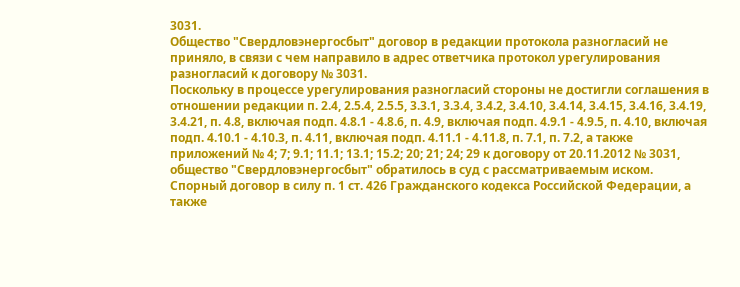3031.
Общество "Свердловэнергосбыт" договор в редакции протокола разногласий не приняло, в связи с чем направило в адрес ответчика протокол урегулирования разногласий к договору № 3031.
Поскольку в процессе урегулирования разногласий стороны не достигли соглашения в отношении редакции п. 2.4, 2.5.4, 2.5.5, 3.3.1, 3.3.4, 3.4.2, 3.4.10, 3.4.14, 3.4.15, 3.4.16, 3.4.19, 3.4.21, п. 4.8, включая подп. 4.8.1 - 4.8.6, п. 4.9, включая подп. 4.9.1 - 4.9.5, п. 4.10, включая подп. 4.10.1 - 4.10.3, п. 4.11, включая подп. 4.11.1 - 4.11.8, п. 7.1, п. 7.2, а также приложений № 4; 7; 9.1; 11.1; 13.1; 15.2; 20; 21; 24; 29 к договору от 20.11.2012 № 3031, общество "Свердловэнергосбыт" обратилось в суд с рассматриваемым иском.
Спорный договор в силу п. 1 ст. 426 Гражданского кодекса Российской Федерации, а также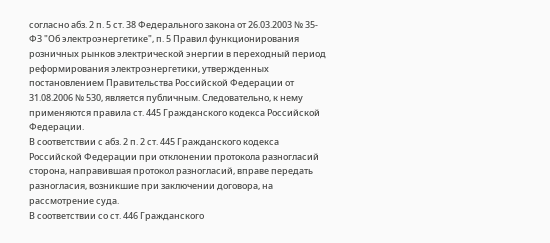согласно абз. 2 п. 5 ст. 38 Федерального закона от 26.03.2003 № 35-ФЗ "Об электроэнергетике", п. 5 Правил функционирования розничных рынков электрической энергии в переходный период реформирования электроэнергетики, утвержденных постановлением Правительства Российской Федерации от 31.08.2006 № 530, является публичным. Следовательно, к нему применяются правила ст. 445 Гражданского кодекса Российской Федерации.
В соответствии с абз. 2 п. 2 ст. 445 Гражданского кодекса Российской Федерации при отклонении протокола разногласий сторона, направившая протокол разногласий, вправе передать разногласия, возникшие при заключении договора, на рассмотрение суда.
В соответствии со ст. 446 Гражданского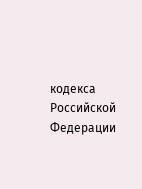кодекса Российской Федерации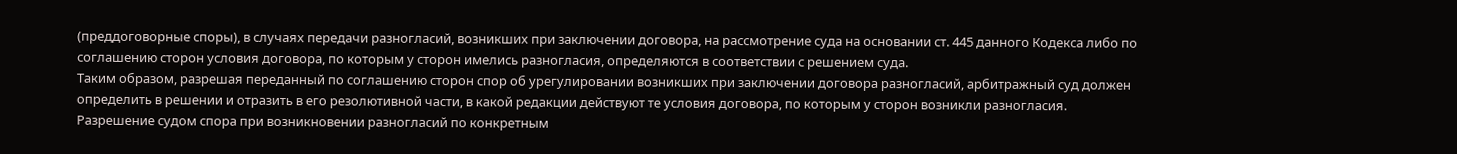(преддоговорные споры), в случаях передачи разногласий, возникших при заключении договора, на рассмотрение суда на основании ст. 445 данного Кодекса либо по соглашению сторон условия договора, по которым у сторон имелись разногласия, определяются в соответствии с решением суда.
Таким образом, разрешая переданный по соглашению сторон спор об урегулировании возникших при заключении договора разногласий, арбитражный суд должен определить в решении и отразить в его резолютивной части, в какой редакции действуют те условия договора, по которым у сторон возникли разногласия.
Разрешение судом спора при возникновении разногласий по конкретным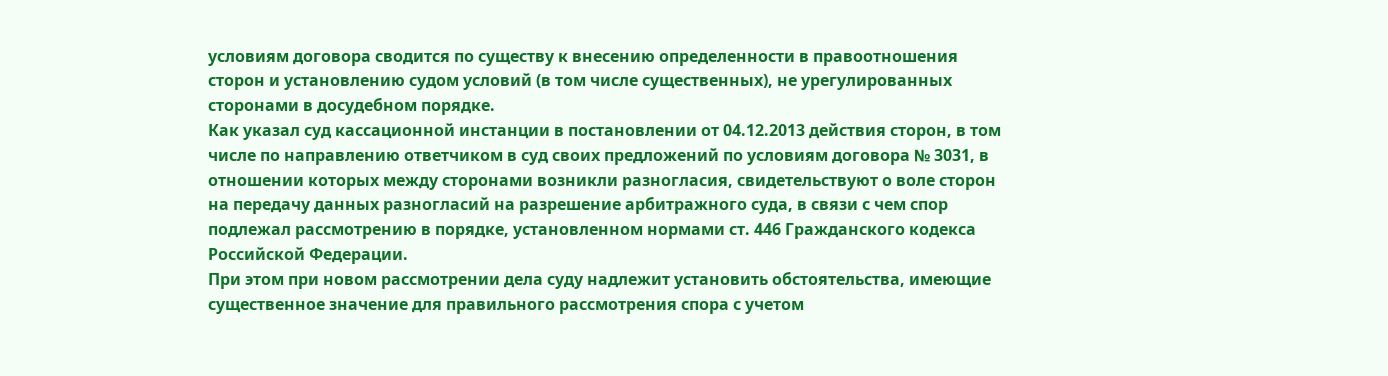условиям договора сводится по существу к внесению определенности в правоотношения сторон и установлению судом условий (в том числе существенных), не урегулированных сторонами в досудебном порядке.
Как указал суд кассационной инстанции в постановлении от 04.12.2013 действия сторон, в том числе по направлению ответчиком в суд своих предложений по условиям договора № 3031, в отношении которых между сторонами возникли разногласия, свидетельствуют о воле сторон на передачу данных разногласий на разрешение арбитражного суда, в связи с чем спор подлежал рассмотрению в порядке, установленном нормами ст. 446 Гражданского кодекса Российской Федерации.
При этом при новом рассмотрении дела суду надлежит установить обстоятельства, имеющие существенное значение для правильного рассмотрения спора с учетом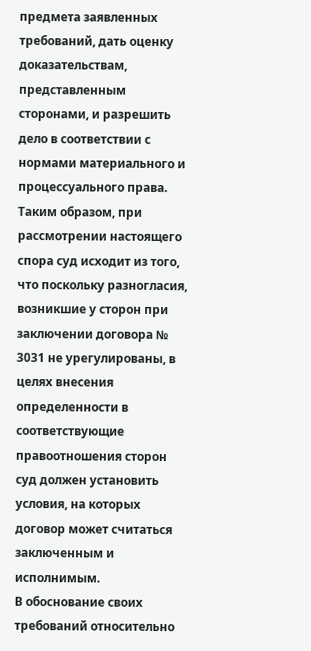предмета заявленных требований, дать оценку доказательствам, представленным сторонами, и разрешить дело в соответствии с нормами материального и процессуального права.
Таким образом, при рассмотрении настоящего спора суд исходит из того, что поскольку разногласия, возникшие у сторон при заключении договора № 3031 не урегулированы, в целях внесения определенности в соответствующие правоотношения сторон суд должен установить условия, на которых договор может считаться заключенным и исполнимым.
В обоснование своих требований относительно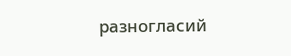разногласий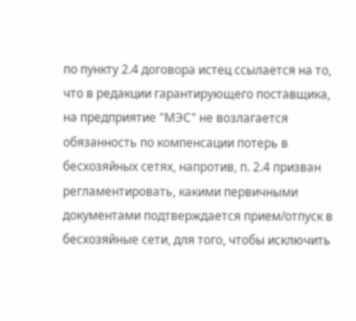по пункту 2.4 договора истец ссылается на то, что в редакции гарантирующего поставщика, на предприятие "МЭС" не возлагается обязанность по компенсации потерь в бесхозяйных сетях, напротив, п. 2.4 призван регламентировать, какими первичными документами подтверждается прием/отпуск в бесхозяйные сети, для того, чтобы исключить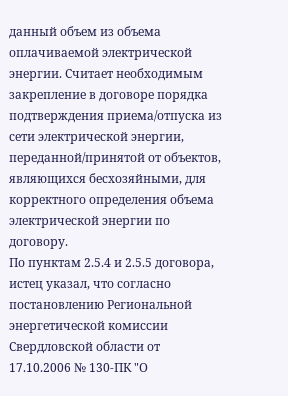данный объем из объема оплачиваемой электрической энергии. Считает необходимым закрепление в договоре порядка подтверждения приема/отпуска из сети электрической энергии, переданной/принятой от объектов, являющихся бесхозяйными, для корректного определения объема электрической энергии по договору.
По пунктам 2.5.4 и 2.5.5 договора, истец указал, что согласно постановлению Региональной энергетической комиссии Свердловской области от 17.10.2006 № 130-ПК "О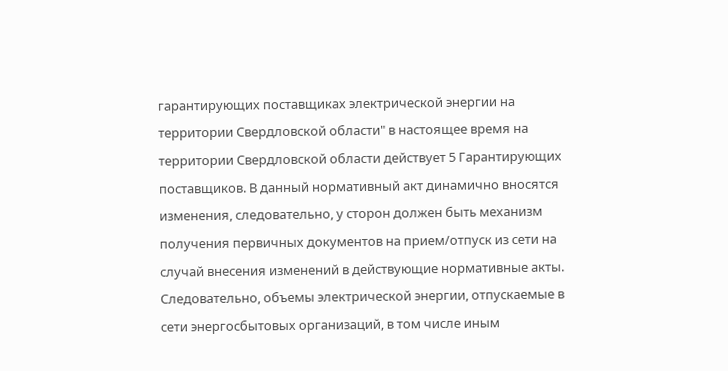гарантирующих поставщиках электрической энергии на территории Свердловской области" в настоящее время на территории Свердловской области действует 5 Гарантирующих поставщиков. В данный нормативный акт динамично вносятся изменения, следовательно, у сторон должен быть механизм получения первичных документов на прием/отпуск из сети на случай внесения изменений в действующие нормативные акты.
Следовательно, объемы электрической энергии, отпускаемые в сети энергосбытовых организаций, в том числе иным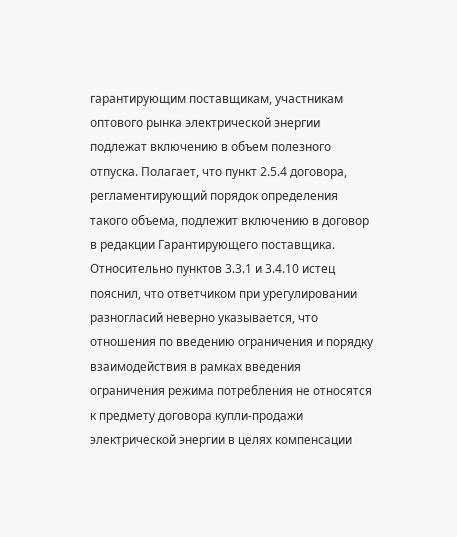гарантирующим поставщикам, участникам оптового рынка электрической энергии подлежат включению в объем полезного отпуска. Полагает, что пункт 2.5.4 договора, регламентирующий порядок определения такого объема, подлежит включению в договор в редакции Гарантирующего поставщика.
Относительно пунктов 3.3.1 и 3.4.10 истец пояснил, что ответчиком при урегулировании разногласий неверно указывается, что отношения по введению ограничения и порядку взаимодействия в рамках введения ограничения режима потребления не относятся к предмету договора купли-продажи электрической энергии в целях компенсации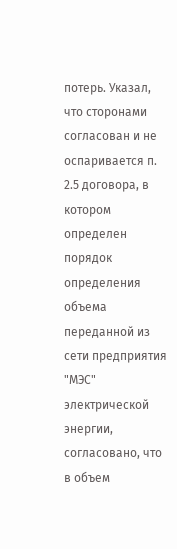потерь. Указал, что сторонами согласован и не оспаривается п. 2.5 договора, в котором определен порядок определения объема переданной из сети предприятия "МЭС" электрической энергии, согласовано, что в объем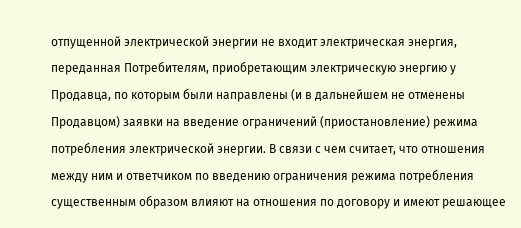отпущенной электрической энергии не входит электрическая энергия, переданная Потребителям, приобретающим электрическую энергию у Продавца, по которым были направлены (и в дальнейшем не отменены Продавцом) заявки на введение ограничений (приостановление) режима потребления электрической энергии. В связи с чем считает, что отношения между ним и ответчиком по введению ограничения режима потребления существенным образом влияют на отношения по договору и имеют решающее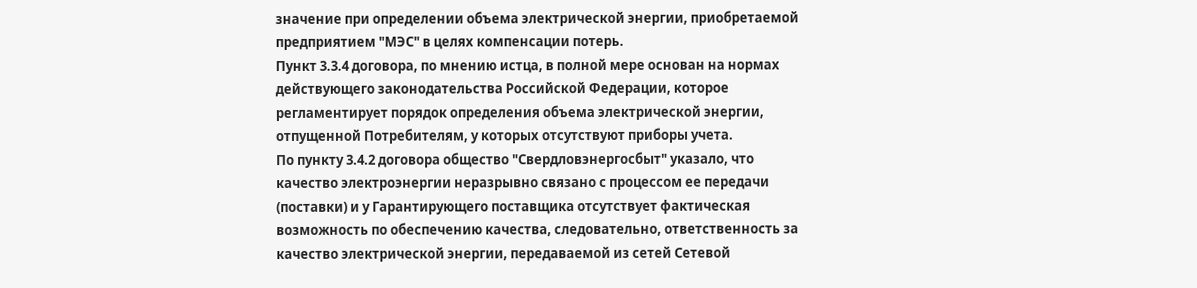значение при определении объема электрической энергии, приобретаемой предприятием "МЭС" в целях компенсации потерь.
Пункт 3.3.4 договора, по мнению истца, в полной мере основан на нормах действующего законодательства Российской Федерации, которое регламентирует порядок определения объема электрической энергии, отпущенной Потребителям, у которых отсутствуют приборы учета.
По пункту 3.4.2 договора общество "Свердловэнергосбыт" указало, что качество электроэнергии неразрывно связано с процессом ее передачи (поставки) и у Гарантирующего поставщика отсутствует фактическая возможность по обеспечению качества, следовательно, ответственность за качество электрической энергии, передаваемой из сетей Сетевой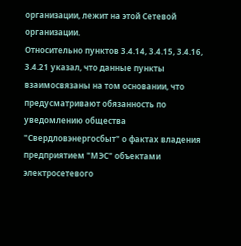организации, лежит на этой Сетевой организации.
Относительно пунктов 3.4.14, 3.4.15, 3.4.16, 3.4.21 указал, что данные пункты взаимосвязаны на том основании, что предусматривают обязанность по уведомлению общества "Свердловэнергосбыт" о фактах владения предприятием "МЭС" объектами электросетевого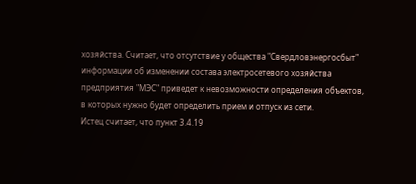хозяйства. Считает, что отсутствие у общества "Свердловэнергосбыт" информации об изменении состава электросетевого хозяйства предприятия "МЭС" приведет к невозможности определения объектов, в которых нужно будет определить прием и отпуск из сети.
Истец считает, что пункт 3.4.19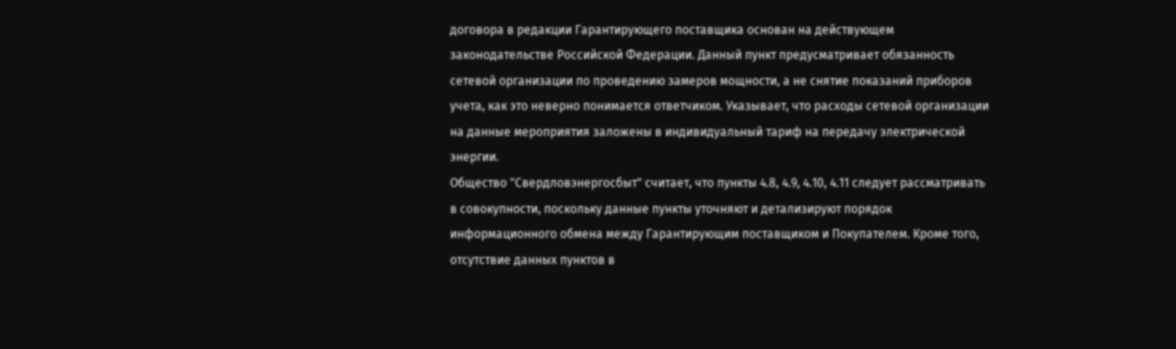договора в редакции Гарантирующего поставщика основан на действующем законодательстве Российской Федерации. Данный пункт предусматривает обязанность сетевой организации по проведению замеров мощности, а не снятие показаний приборов учета, как это неверно понимается ответчиком. Указывает, что расходы сетевой организации на данные мероприятия заложены в индивидуальный тариф на передачу электрической энергии.
Общество "Свердловэнергосбыт" считает, что пункты 4.8, 4.9, 4.10, 4.11 следует рассматривать в совокупности, поскольку данные пункты уточняют и детализируют порядок информационного обмена между Гарантирующим поставщиком и Покупателем. Кроме того, отсутствие данных пунктов в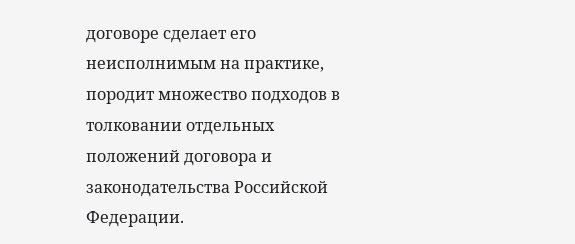договоре сделает его неисполнимым на практике, породит множество подходов в толковании отдельных положений договора и законодательства Российской Федерации.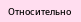Относительно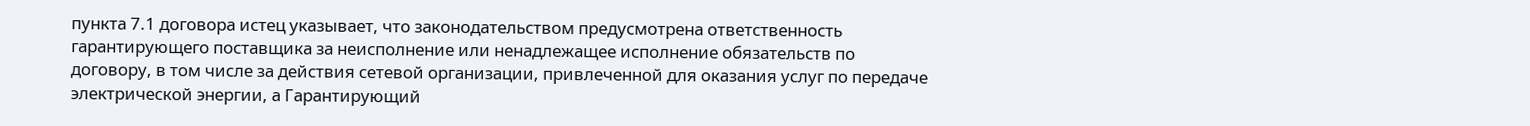пункта 7.1 договора истец указывает, что законодательством предусмотрена ответственность гарантирующего поставщика за неисполнение или ненадлежащее исполнение обязательств по договору, в том числе за действия сетевой организации, привлеченной для оказания услуг по передаче электрической энергии, а Гарантирующий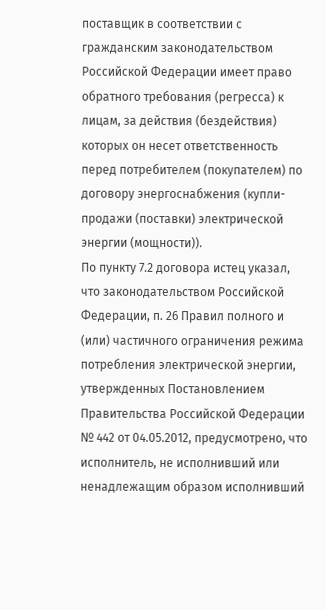поставщик в соответствии с гражданским законодательством Российской Федерации имеет право обратного требования (регресса) к лицам, за действия (бездействия) которых он несет ответственность перед потребителем (покупателем) по договору энергоснабжения (купли-продажи (поставки) электрической энергии (мощности)).
По пункту 7.2 договора истец указал, что законодательством Российской Федерации, п. 26 Правил полного и (или) частичного ограничения режима потребления электрической энергии, утвержденных Постановлением Правительства Российской Федерации № 442 от 04.05.2012, предусмотрено, что исполнитель, не исполнивший или ненадлежащим образом исполнивший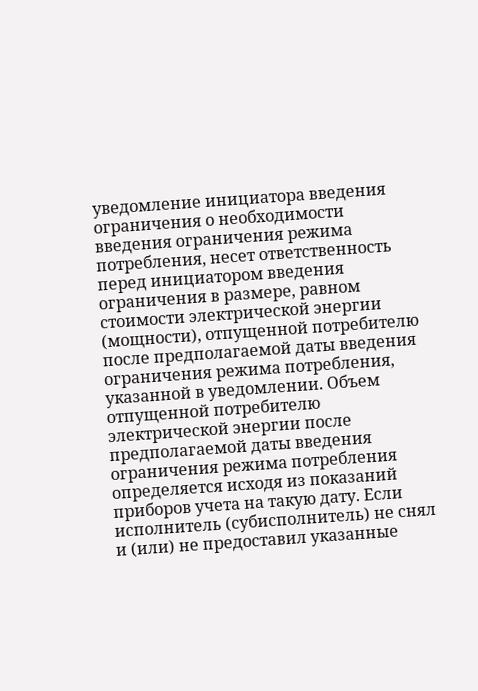уведомление инициатора введения ограничения о необходимости введения ограничения режима потребления, несет ответственность перед инициатором введения ограничения в размере, равном стоимости электрической энергии (мощности), отпущенной потребителю после предполагаемой даты введения ограничения режима потребления, указанной в уведомлении. Объем отпущенной потребителю электрической энергии после предполагаемой даты введения ограничения режима потребления определяется исходя из показаний приборов учета на такую дату. Если исполнитель (субисполнитель) не снял и (или) не предоставил указанные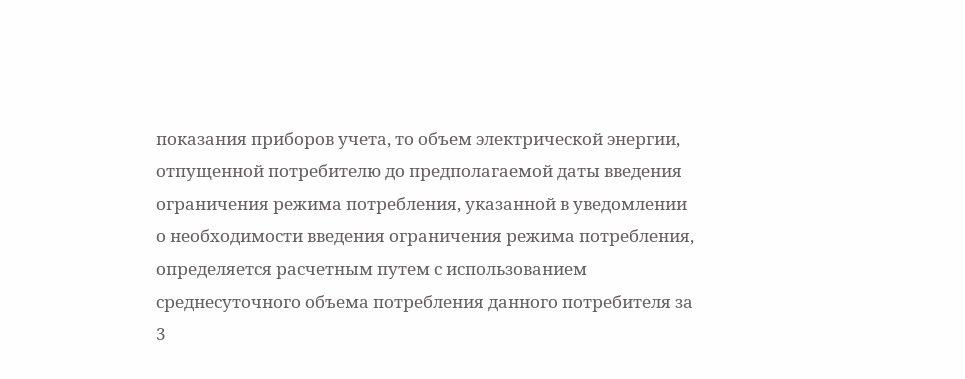показания приборов учета, то объем электрической энергии, отпущенной потребителю до предполагаемой даты введения ограничения режима потребления, указанной в уведомлении о необходимости введения ограничения режима потребления, определяется расчетным путем с использованием среднесуточного объема потребления данного потребителя за 3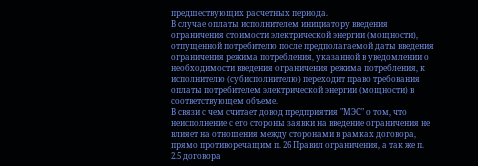предшествующих расчетных периода.
В случае оплаты исполнителем инициатору введения ограничения стоимости электрической энергии (мощности), отпущенной потребителю после предполагаемой даты введения ограничения режима потребления, указанной в уведомлении о необходимости введения ограничения режима потребления, к исполнителю (субисполнителю) переходит право требования оплаты потребителем электрической энергии (мощности) в соответствующем объеме.
В связи с чем считает довод предприятия "МЭС" о том, что неисполнение с его стороны заявки на введение ограничения не влияет на отношения между сторонами в рамках договора, прямо противоречащим п. 26 Правил ограничения, а так же п. 2.5 договора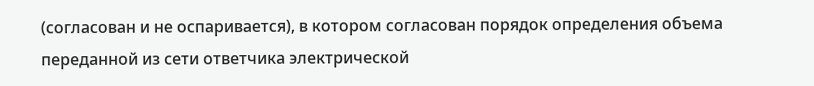(согласован и не оспаривается), в котором согласован порядок определения объема переданной из сети ответчика электрической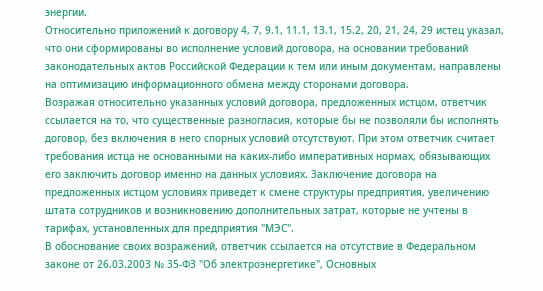энергии.
Относительно приложений к договору 4, 7, 9.1, 11.1, 13.1, 15.2, 20, 21, 24, 29 истец указал, что они сформированы во исполнение условий договора, на основании требований законодательных актов Российской Федерации к тем или иным документам, направлены на оптимизацию информационного обмена между сторонами договора.
Возражая относительно указанных условий договора, предложенных истцом, ответчик ссылается на то, что существенные разногласия, которые бы не позволяли бы исполнять договор, без включения в него спорных условий отсутствуют. При этом ответчик считает требования истца не основанными на каких-либо императивных нормах, обязывающих его заключить договор именно на данных условиях. Заключение договора на предложенных истцом условиях приведет к смене структуры предприятия, увеличению штата сотрудников и возникновению дополнительных затрат, которые не учтены в тарифах, установленных для предприятия "МЭС".
В обоснование своих возражений, ответчик ссылается на отсутствие в Федеральном законе от 26.03.2003 № 35-ФЗ "Об электроэнергетике", Основных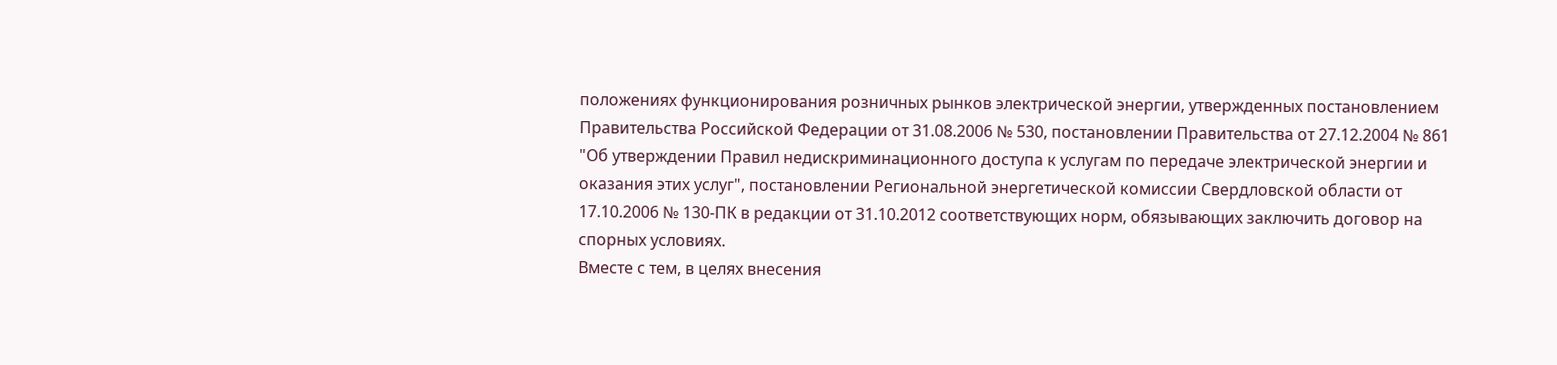положениях функционирования розничных рынков электрической энергии, утвержденных постановлением Правительства Российской Федерации от 31.08.2006 № 530, постановлении Правительства от 27.12.2004 № 861 "Об утверждении Правил недискриминационного доступа к услугам по передаче электрической энергии и оказания этих услуг", постановлении Региональной энергетической комиссии Свердловской области от 17.10.2006 № 130-ПК в редакции от 31.10.2012 соответствующих норм, обязывающих заключить договор на спорных условиях.
Вместе с тем, в целях внесения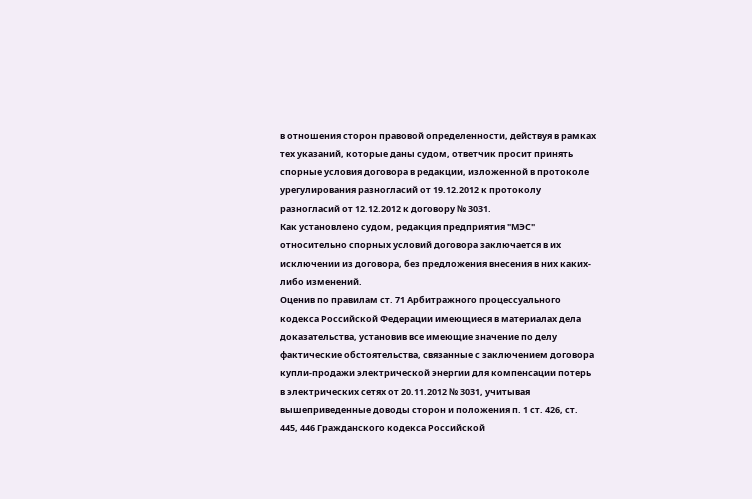в отношения сторон правовой определенности, действуя в рамках тех указаний, которые даны судом, ответчик просит принять спорные условия договора в редакции, изложенной в протоколе урегулирования разногласий от 19.12.2012 к протоколу разногласий от 12.12.2012 к договору № 3031.
Как установлено судом, редакция предприятия "МЭС" относительно спорных условий договора заключается в их исключении из договора, без предложения внесения в них каких-либо изменений.
Оценив по правилам ст. 71 Арбитражного процессуального кодекса Российской Федерации имеющиеся в материалах дела доказательства, установив все имеющие значение по делу фактические обстоятельства, связанные с заключением договора купли-продажи электрической энергии для компенсации потерь в электрических сетях от 20.11.2012 № 3031, учитывая вышеприведенные доводы сторон и положения п. 1 ст. 426, ст. 445, 446 Гражданского кодекса Российской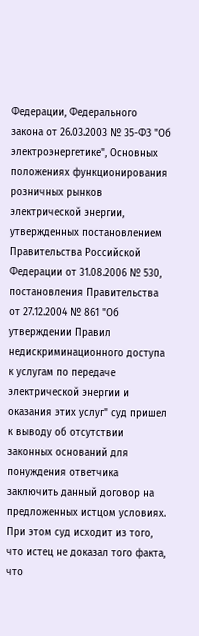Федерации, Федерального закона от 26.03.2003 № 35-ФЗ "Об электроэнергетике", Основных положениях функционирования розничных рынков электрической энергии, утвержденных постановлением Правительства Российской Федерации от 31.08.2006 № 530, постановления Правительства от 27.12.2004 № 861 "Об утверждении Правил недискриминационного доступа к услугам по передаче электрической энергии и оказания этих услуг" суд пришел к выводу об отсутствии законных оснований для понуждения ответчика заключить данный договор на предложенных истцом условиях.
При этом суд исходит из того, что истец не доказал того факта, что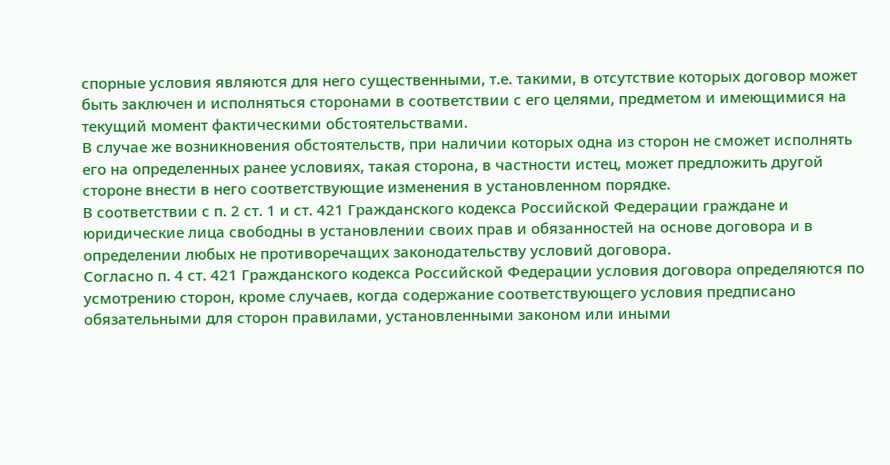спорные условия являются для него существенными, т.е. такими, в отсутствие которых договор может быть заключен и исполняться сторонами в соответствии с его целями, предметом и имеющимися на текущий момент фактическими обстоятельствами.
В случае же возникновения обстоятельств, при наличии которых одна из сторон не сможет исполнять его на определенных ранее условиях, такая сторона, в частности истец, может предложить другой стороне внести в него соответствующие изменения в установленном порядке.
В соответствии с п. 2 ст. 1 и ст. 421 Гражданского кодекса Российской Федерации граждане и юридические лица свободны в установлении своих прав и обязанностей на основе договора и в определении любых не противоречащих законодательству условий договора.
Согласно п. 4 ст. 421 Гражданского кодекса Российской Федерации условия договора определяются по усмотрению сторон, кроме случаев, когда содержание соответствующего условия предписано обязательными для сторон правилами, установленными законом или иными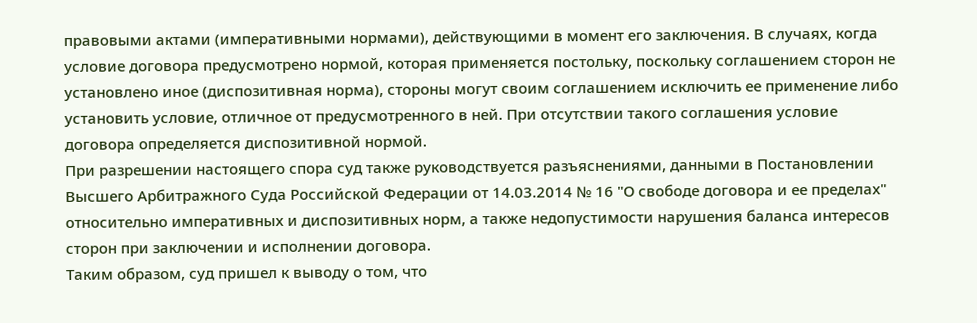правовыми актами (императивными нормами), действующими в момент его заключения. В случаях, когда условие договора предусмотрено нормой, которая применяется постольку, поскольку соглашением сторон не установлено иное (диспозитивная норма), стороны могут своим соглашением исключить ее применение либо установить условие, отличное от предусмотренного в ней. При отсутствии такого соглашения условие договора определяется диспозитивной нормой.
При разрешении настоящего спора суд также руководствуется разъяснениями, данными в Постановлении Высшего Арбитражного Суда Российской Федерации от 14.03.2014 № 16 "О свободе договора и ее пределах" относительно императивных и диспозитивных норм, а также недопустимости нарушения баланса интересов сторон при заключении и исполнении договора.
Таким образом, суд пришел к выводу о том, что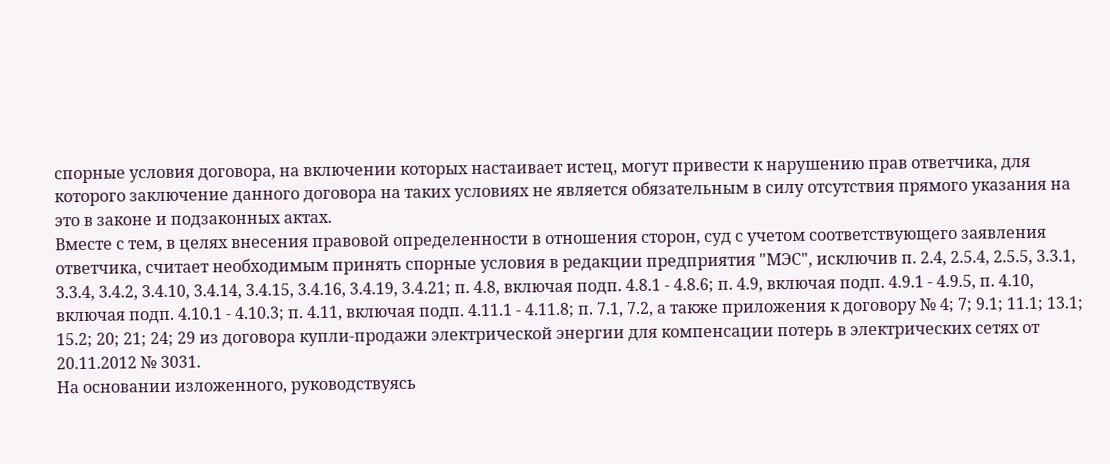спорные условия договора, на включении которых настаивает истец, могут привести к нарушению прав ответчика, для которого заключение данного договора на таких условиях не является обязательным в силу отсутствия прямого указания на это в законе и подзаконных актах.
Вместе с тем, в целях внесения правовой определенности в отношения сторон, суд с учетом соответствующего заявления ответчика, считает необходимым принять спорные условия в редакции предприятия "МЭС", исключив п. 2.4, 2.5.4, 2.5.5, 3.3.1, 3.3.4, 3.4.2, 3.4.10, 3.4.14, 3.4.15, 3.4.16, 3.4.19, 3.4.21; п. 4.8, включая подп. 4.8.1 - 4.8.6; п. 4.9, включая подп. 4.9.1 - 4.9.5, п. 4.10, включая подп. 4.10.1 - 4.10.3; п. 4.11, включая подп. 4.11.1 - 4.11.8; п. 7.1, 7.2, а также приложения к договору № 4; 7; 9.1; 11.1; 13.1; 15.2; 20; 21; 24; 29 из договора купли-продажи электрической энергии для компенсации потерь в электрических сетях от 20.11.2012 № 3031.
На основании изложенного, руководствуясь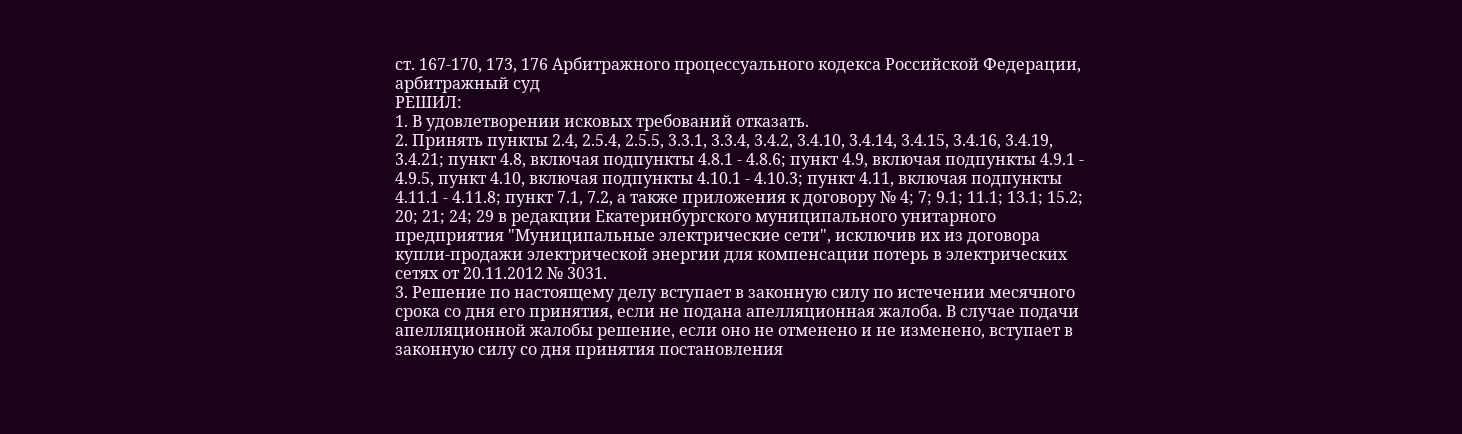ст. 167-170, 173, 176 Арбитражного процессуального кодекса Российской Федерации, арбитражный суд
РЕШИЛ:
1. В удовлетворении исковых требований отказать.
2. Принять пункты 2.4, 2.5.4, 2.5.5, 3.3.1, 3.3.4, 3.4.2, 3.4.10, 3.4.14, 3.4.15, 3.4.16, 3.4.19, 3.4.21; пункт 4.8, включая подпункты 4.8.1 - 4.8.6; пункт 4.9, включая подпункты 4.9.1 - 4.9.5, пункт 4.10, включая подпункты 4.10.1 - 4.10.3; пункт 4.11, включая подпункты 4.11.1 - 4.11.8; пункт 7.1, 7.2, а также приложения к договору № 4; 7; 9.1; 11.1; 13.1; 15.2; 20; 21; 24; 29 в редакции Екатеринбургского муниципального унитарного предприятия "Муниципальные электрические сети", исключив их из договора купли-продажи электрической энергии для компенсации потерь в электрических сетях от 20.11.2012 № 3031.
3. Решение по настоящему делу вступает в законную силу по истечении месячного срока со дня его принятия, если не подана апелляционная жалоба. В случае подачи апелляционной жалобы решение, если оно не отменено и не изменено, вступает в законную силу со дня принятия постановления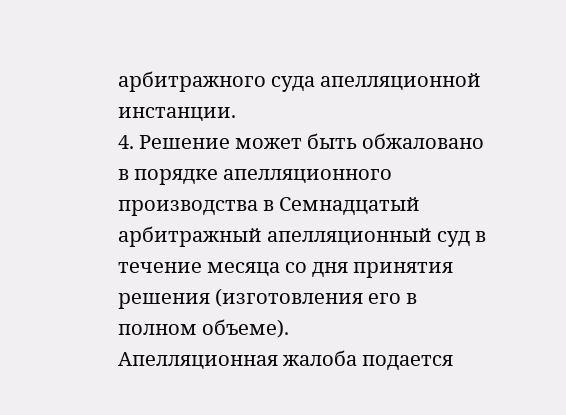арбитражного суда апелляционной инстанции.
4. Решение может быть обжаловано в порядке апелляционного производства в Семнадцатый арбитражный апелляционный суд в течение месяца со дня принятия решения (изготовления его в полном объеме).
Апелляционная жалоба подается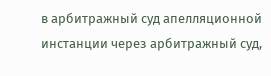в арбитражный суд апелляционной инстанции через арбитражный суд,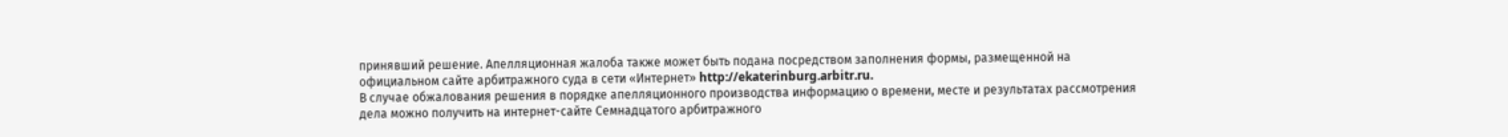принявший решение. Апелляционная жалоба также может быть подана посредством заполнения формы, размещенной на официальном сайте арбитражного суда в сети «Интернет» http://ekaterinburg.arbitr.ru.
В случае обжалования решения в порядке апелляционного производства информацию о времени, месте и результатах рассмотрения дела можно получить на интернет-сайте Семнадцатого арбитражного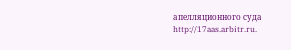апелляционного суда http://17aas.arbitr.ru.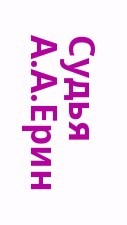Судья А.А.Ерин